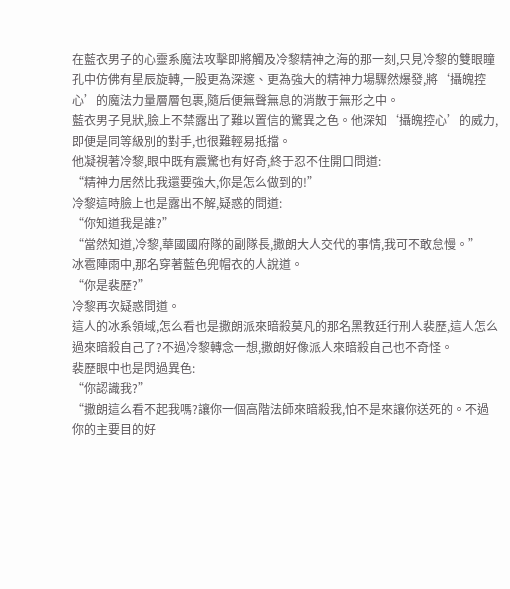在藍衣男子的心靈系魔法攻擊即將觸及冷黎精神之海的那一刻,只見冷黎的雙眼瞳孔中仿佛有星辰旋轉,一股更為深邃、更為強大的精神力場驟然爆發,將‘攝魄控心’的魔法力量層層包裹,隨后便無聲無息的消散于無形之中。
藍衣男子見狀,臉上不禁露出了難以置信的驚異之色。他深知‘攝魄控心’的威力,即便是同等級別的對手,也很難輕易抵擋。
他凝視著冷黎,眼中既有震驚也有好奇,終于忍不住開口問道:
“精神力居然比我還要強大,你是怎么做到的!”
冷黎這時臉上也是露出不解,疑惑的問道:
“你知道我是誰?”
“當然知道,冷黎,華國國府隊的副隊長,撒朗大人交代的事情,我可不敢怠慢。”
冰雹陣雨中,那名穿著藍色兜帽衣的人說道。
“你是裴歷?”
冷黎再次疑惑問道。
這人的冰系領域,怎么看也是撒朗派來暗殺莫凡的那名黑教廷行刑人裴歷,這人怎么過來暗殺自己了?不過冷黎轉念一想,撒朗好像派人來暗殺自己也不奇怪。
裴歷眼中也是閃過異色:
“你認識我?”
“撒朗這么看不起我嗎?讓你一個高階法師來暗殺我,怕不是來讓你送死的。不過你的主要目的好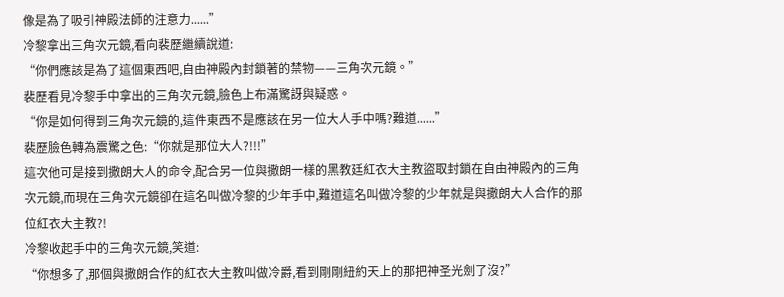像是為了吸引神殿法師的注意力......”
冷黎拿出三角次元鏡,看向裴歷繼續說道:
“你們應該是為了這個東西吧,自由神殿內封鎖著的禁物——三角次元鏡。”
裴歷看見冷黎手中拿出的三角次元鏡,臉色上布滿驚訝與疑惑。
“你是如何得到三角次元鏡的,這件東西不是應該在另一位大人手中嗎?難道......”
裴歷臉色轉為震驚之色:“你就是那位大人?!!!”
這次他可是接到撒朗大人的命令,配合另一位與撒朗一樣的黑教廷紅衣大主教盜取封鎖在自由神殿內的三角次元鏡,而現在三角次元鏡卻在這名叫做冷黎的少年手中,難道這名叫做冷黎的少年就是與撒朗大人合作的那位紅衣大主教?!
冷黎收起手中的三角次元鏡,笑道:
“你想多了,那個與撒朗合作的紅衣大主教叫做冷爵,看到剛剛紐約天上的那把神圣光劍了沒?”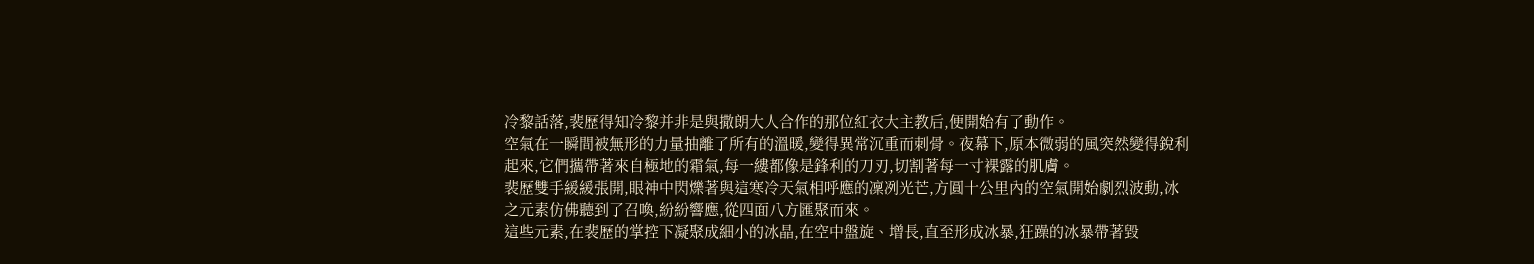冷黎話落,裴歷得知冷黎并非是與撒朗大人合作的那位紅衣大主教后,便開始有了動作。
空氣在一瞬間被無形的力量抽離了所有的溫暖,變得異常沉重而刺骨。夜幕下,原本微弱的風突然變得銳利起來,它們攜帶著來自極地的霜氣,每一縷都像是鋒利的刀刃,切割著每一寸裸露的肌膚。
裴歷雙手緩緩張開,眼神中閃爍著與這寒冷天氣相呼應的凜冽光芒,方圓十公里內的空氣開始劇烈波動,冰之元素仿佛聽到了召喚,紛紛響應,從四面八方匯聚而來。
這些元素,在裴歷的掌控下凝聚成細小的冰晶,在空中盤旋、增長,直至形成冰暴,狂躁的冰暴帶著毀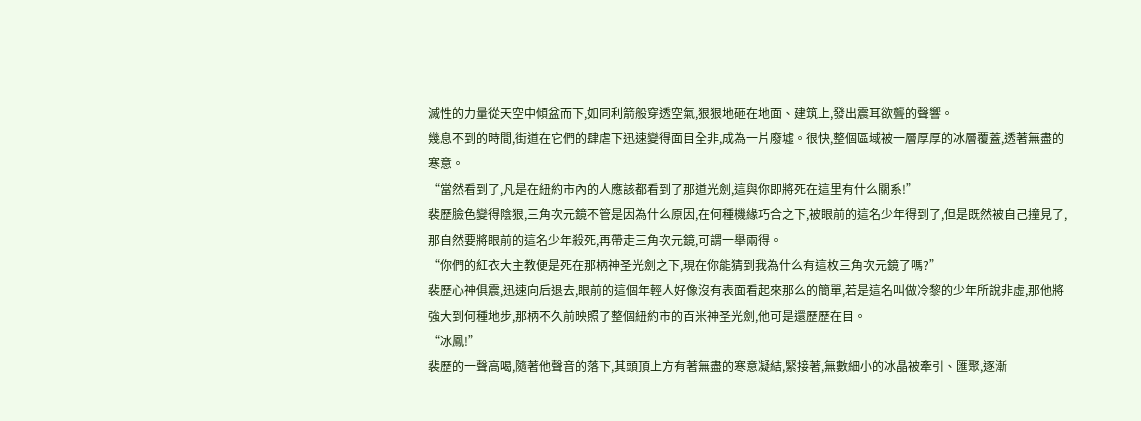滅性的力量從天空中傾盆而下,如同利箭般穿透空氣,狠狠地砸在地面、建筑上,發出震耳欲聾的聲響。
幾息不到的時間,街道在它們的肆虐下迅速變得面目全非,成為一片廢墟。很快,整個區域被一層厚厚的冰層覆蓋,透著無盡的寒意。
“當然看到了,凡是在紐約市內的人應該都看到了那道光劍,這與你即將死在這里有什么關系!”
裴歷臉色變得陰狠,三角次元鏡不管是因為什么原因,在何種機緣巧合之下,被眼前的這名少年得到了,但是既然被自己撞見了,那自然要將眼前的這名少年殺死,再帶走三角次元鏡,可謂一舉兩得。
“你們的紅衣大主教便是死在那柄神圣光劍之下,現在你能猜到我為什么有這枚三角次元鏡了嗎?”
裴歷心神俱震,迅速向后退去,眼前的這個年輕人好像沒有表面看起來那么的簡單,若是這名叫做冷黎的少年所說非虛,那他將強大到何種地步,那柄不久前映照了整個紐約市的百米神圣光劍,他可是還歷歷在目。
“冰鳳!”
裴歷的一聲高喝,隨著他聲音的落下,其頭頂上方有著無盡的寒意凝結,緊接著,無數細小的冰晶被牽引、匯聚,逐漸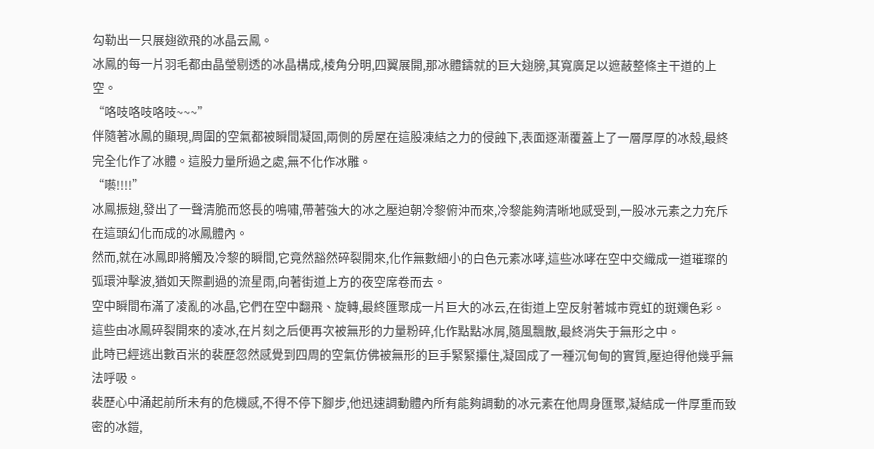勾勒出一只展翅欲飛的冰晶云鳳。
冰鳳的每一片羽毛都由晶瑩剔透的冰晶構成,棱角分明,四翼展開,那冰體鑄就的巨大翅膀,其寬廣足以遮蔽整條主干道的上空。
“咯吱咯吱咯吱~~~”
伴隨著冰鳳的顯現,周圍的空氣都被瞬間凝固,兩側的房屋在這股凍結之力的侵蝕下,表面逐漸覆蓋上了一層厚厚的冰殼,最終完全化作了冰體。這股力量所過之處,無不化作冰雕。
“囈!!!!”
冰鳳振翅,發出了一聲清脆而悠長的鳴嘯,帶著強大的冰之壓迫朝冷黎俯沖而來,冷黎能夠清晰地感受到,一股冰元素之力充斥在這頭幻化而成的冰鳳體內。
然而,就在冰鳳即將觸及冷黎的瞬間,它竟然豁然碎裂開來,化作無數細小的白色元素冰哮,這些冰哮在空中交織成一道璀璨的弧環沖擊波,猶如天際劃過的流星雨,向著街道上方的夜空席卷而去。
空中瞬間布滿了凌亂的冰晶,它們在空中翻飛、旋轉,最終匯聚成一片巨大的冰云,在街道上空反射著城市霓虹的斑斕色彩。
這些由冰鳳碎裂開來的凌冰,在片刻之后便再次被無形的力量粉碎,化作點點冰屑,隨風飄散,最終消失于無形之中。
此時已經逃出數百米的裴歷忽然感覺到四周的空氣仿佛被無形的巨手緊緊攥住,凝固成了一種沉甸甸的實質,壓迫得他幾乎無法呼吸。
裴歷心中涌起前所未有的危機感,不得不停下腳步,他迅速調動體內所有能夠調動的冰元素在他周身匯聚,凝結成一件厚重而致密的冰鎧,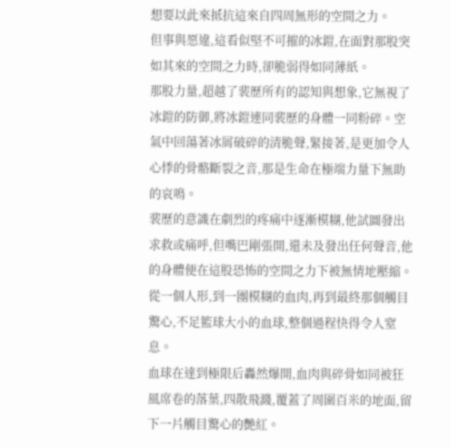想要以此來抵抗這來自四周無形的空間之力。
但事與愿違,這看似堅不可摧的冰鎧,在面對那股突如其來的空間之力時,卻脆弱得如同薄紙。
那股力量,超越了裴歷所有的認知與想象,它無視了冰鎧的防御,將冰鎧連同裴歷的身體一同粉碎。空氣中回蕩著冰屑破碎的清脆聲,緊接著,是更加令人心悸的骨骼斷裂之音,那是生命在極端力量下無助的哀鳴。
裴歷的意識在劇烈的疼痛中逐漸模糊,他試圖發出求救或痛呼,但嘴巴剛張開,還未及發出任何聲音,他的身體便在這股恐怖的空間之力下被無情地壓縮。
從一個人形,到一團模糊的血肉,再到最終那個觸目驚心,不足籃球大小的血球,整個過程快得令人窒息。
血球在達到極限后轟然爆開,血肉與碎骨如同被狂風席卷的落葉,四散飛濺,覆蓋了周圍百米的地面,留下一片觸目驚心的艷紅。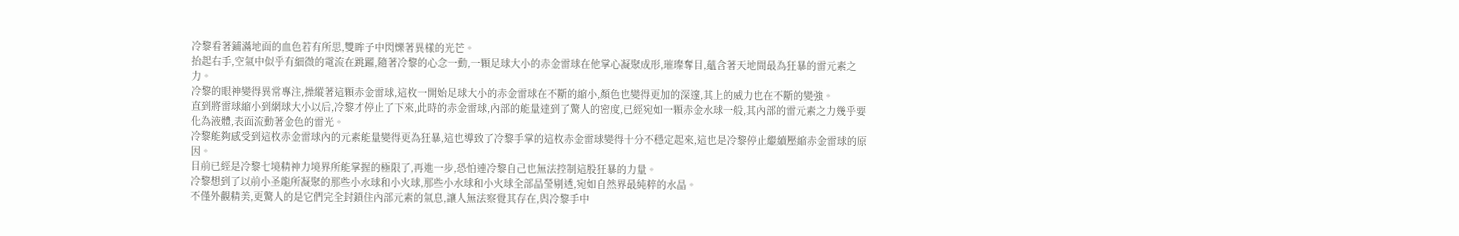冷黎看著鋪滿地面的血色若有所思,雙眸子中閃爍著異樣的光芒。
抬起右手,空氣中似乎有細微的電流在跳躍,隨著冷黎的心念一動,一顆足球大小的赤金雷球在他掌心凝聚成形,璀璨奪目,蘊含著天地間最為狂暴的雷元素之力。
冷黎的眼神變得異常專注,操縱著這顆赤金雷球,這枚一開始足球大小的赤金雷球在不斷的縮小,顏色也變得更加的深邃,其上的威力也在不斷的變強。
直到將雷球縮小到網球大小以后,冷黎才停止了下來,此時的赤金雷球,內部的能量達到了驚人的密度,已經宛如一顆赤金水球一般,其內部的雷元素之力幾乎要化為液體,表面流動著金色的雷光。
冷黎能夠感受到這枚赤金雷球內的元素能量變得更為狂暴,這也導致了冷黎手掌的這枚赤金雷球變得十分不穩定起來,這也是冷黎停止繼續壓縮赤金雷球的原因。
目前已經是冷黎七境精神力境界所能掌握的極限了,再進一步,恐怕連冷黎自己也無法控制這股狂暴的力量。
冷黎想到了以前小圣龍所凝聚的那些小水球和小火球,那些小水球和小火球全部晶瑩剔透,宛如自然界最純粹的水晶。
不僅外觀精美,更驚人的是它們完全封鎖住內部元素的氣息,讓人無法察覺其存在,與冷黎手中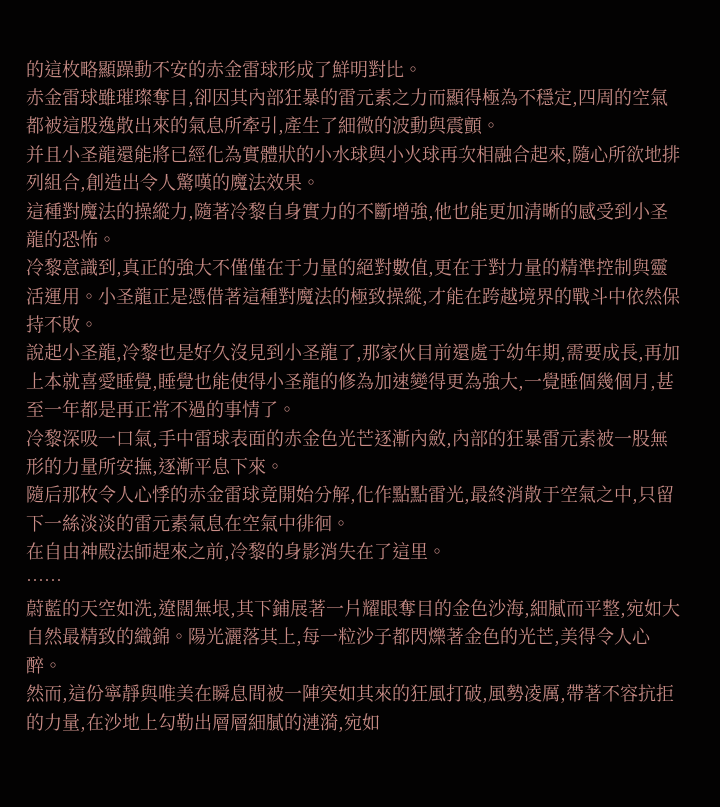的這枚略顯躁動不安的赤金雷球形成了鮮明對比。
赤金雷球雖璀璨奪目,卻因其內部狂暴的雷元素之力而顯得極為不穩定,四周的空氣都被這股逸散出來的氣息所牽引,產生了細微的波動與震顫。
并且小圣龍還能將已經化為實體狀的小水球與小火球再次相融合起來,隨心所欲地排列組合,創造出令人驚嘆的魔法效果。
這種對魔法的操縱力,隨著冷黎自身實力的不斷增強,他也能更加清晰的感受到小圣龍的恐怖。
冷黎意識到,真正的強大不僅僅在于力量的絕對數值,更在于對力量的精準控制與靈活運用。小圣龍正是憑借著這種對魔法的極致操縱,才能在跨越境界的戰斗中依然保持不敗。
說起小圣龍,冷黎也是好久沒見到小圣龍了,那家伙目前還處于幼年期,需要成長,再加上本就喜愛睡覺,睡覺也能使得小圣龍的修為加速變得更為強大,一覺睡個幾個月,甚至一年都是再正常不過的事情了。
冷黎深吸一口氣,手中雷球表面的赤金色光芒逐漸內斂,內部的狂暴雷元素被一股無形的力量所安撫,逐漸平息下來。
隨后那枚令人心悸的赤金雷球竟開始分解,化作點點雷光,最終消散于空氣之中,只留下一絲淡淡的雷元素氣息在空氣中徘徊。
在自由神殿法師趕來之前,冷黎的身影消失在了這里。
……
蔚藍的天空如洗,遼闊無垠,其下鋪展著一片耀眼奪目的金色沙海,細膩而平整,宛如大自然最精致的織錦。陽光灑落其上,每一粒沙子都閃爍著金色的光芒,美得令人心醉。
然而,這份寧靜與唯美在瞬息間被一陣突如其來的狂風打破,風勢凌厲,帶著不容抗拒的力量,在沙地上勾勒出層層細膩的漣漪,宛如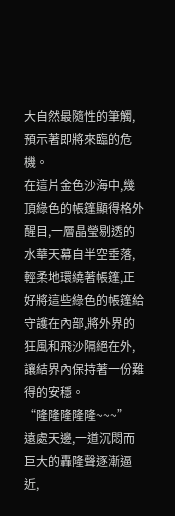大自然最隨性的筆觸,預示著即將來臨的危機。
在這片金色沙海中,幾頂綠色的帳篷顯得格外醒目,一層晶瑩剔透的水華天幕自半空垂落,輕柔地環繞著帳篷,正好將這些綠色的帳篷給守護在內部,將外界的狂風和飛沙隔絕在外,讓結界內保持著一份難得的安穩。
“隆隆隆隆隆~~~”
遠處天邊,一道沉悶而巨大的轟隆聲逐漸逼近,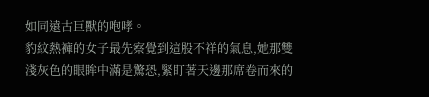如同遠古巨獸的咆哮。
豹紋熱褲的女子最先察覺到這股不祥的氣息,她那雙淺灰色的眼眸中滿是驚恐,緊盯著天邊那席卷而來的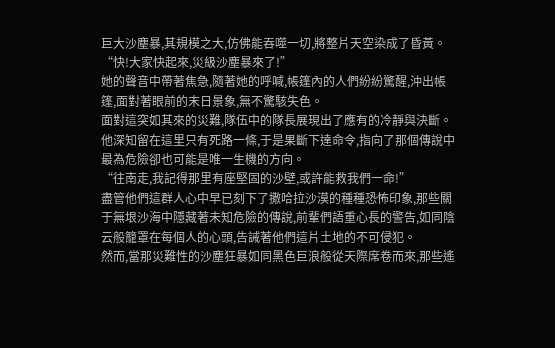巨大沙塵暴,其規模之大,仿佛能吞噬一切,將整片天空染成了昏黃。
“快!大家快起來,災級沙塵暴來了!”
她的聲音中帶著焦急,隨著她的呼喊,帳篷內的人們紛紛驚醒,沖出帳篷,面對著眼前的末日景象,無不驚駭失色。
面對這突如其來的災難,隊伍中的隊長展現出了應有的冷靜與決斷。他深知留在這里只有死路一條,于是果斷下達命令,指向了那個傳說中最為危險卻也可能是唯一生機的方向。
“往南走,我記得那里有座堅固的沙壁,或許能救我們一命!”
盡管他們這群人心中早已刻下了撒哈拉沙漠的種種恐怖印象,那些關于無垠沙海中隱藏著未知危險的傳說,前輩們語重心長的警告,如同陰云般籠罩在每個人的心頭,告誡著他們這片土地的不可侵犯。
然而,當那災難性的沙塵狂暴如同黑色巨浪般從天際席卷而來,那些遙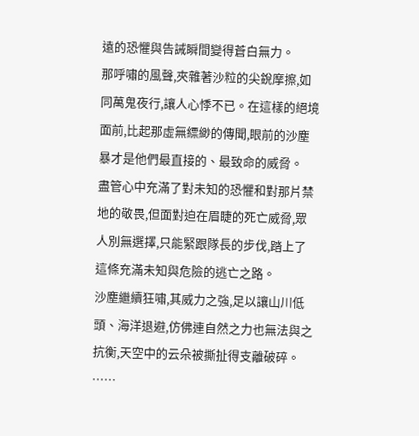遠的恐懼與告誡瞬間變得蒼白無力。
那呼嘯的風聲,夾雜著沙粒的尖銳摩擦,如同萬鬼夜行,讓人心悸不已。在這樣的絕境面前,比起那虛無縹緲的傳聞,眼前的沙塵暴才是他們最直接的、最致命的威脅。
盡管心中充滿了對未知的恐懼和對那片禁地的敬畏,但面對迫在眉睫的死亡威脅,眾人別無選擇,只能緊跟隊長的步伐,踏上了這條充滿未知與危險的逃亡之路。
沙塵繼續狂嘯,其威力之強,足以讓山川低頭、海洋退避,仿佛連自然之力也無法與之抗衡,天空中的云朵被撕扯得支離破碎。
……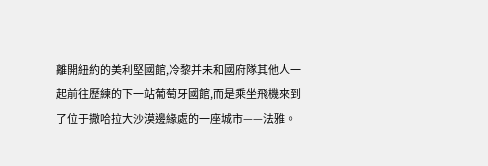離開紐約的美利堅國館,冷黎并未和國府隊其他人一起前往歷練的下一站葡萄牙國館,而是乘坐飛機來到了位于撒哈拉大沙漠邊緣處的一座城市——法雅。